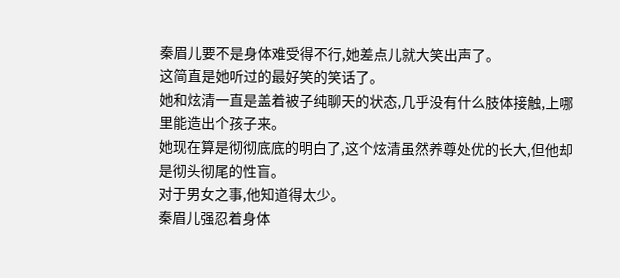秦眉儿要不是身体难受得不行,她差点儿就大笑出声了。
这简直是她听过的最好笑的笑话了。
她和炫清一直是盖着被子纯聊天的状态,几乎没有什么肢体接触,上哪里能造出个孩子来。
她现在算是彻彻底底的明白了,这个炫清虽然养尊处优的长大,但他却是彻头彻尾的性盲。
对于男女之事,他知道得太少。
秦眉儿强忍着身体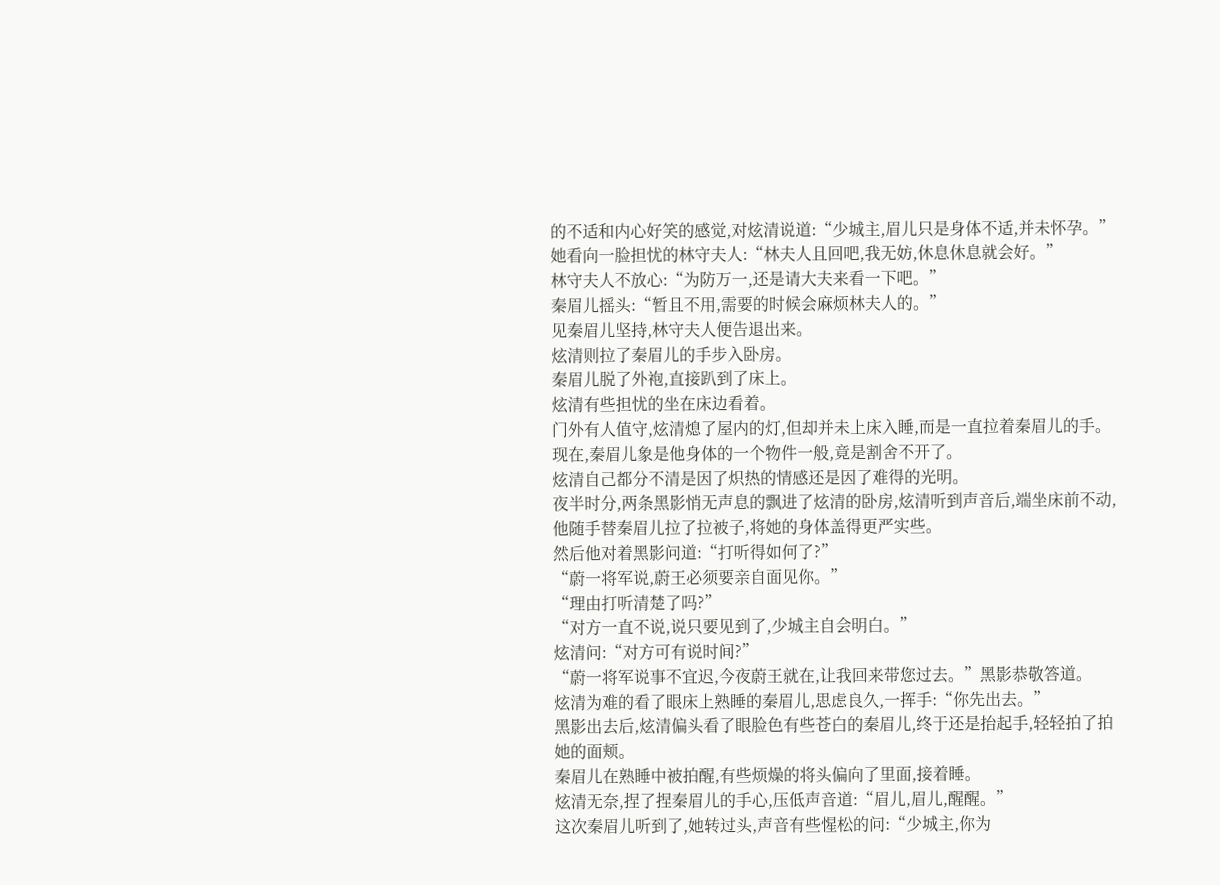的不适和内心好笑的感觉,对炫清说道:“少城主,眉儿只是身体不适,并未怀孕。”
她看向一脸担忧的林守夫人:“林夫人且回吧,我无妨,休息休息就会好。”
林守夫人不放心:“为防万一,还是请大夫来看一下吧。”
秦眉儿摇头:“暂且不用,需要的时候会麻烦林夫人的。”
见秦眉儿坚持,林守夫人便告退出来。
炫清则拉了秦眉儿的手步入卧房。
秦眉儿脱了外袍,直接趴到了床上。
炫清有些担忧的坐在床边看着。
门外有人值守,炫清熄了屋内的灯,但却并未上床入睡,而是一直拉着秦眉儿的手。
现在,秦眉儿象是他身体的一个物件一般,竟是割舍不开了。
炫清自己都分不清是因了炽热的情感还是因了难得的光明。
夜半时分,两条黑影悄无声息的飘进了炫清的卧房,炫清听到声音后,端坐床前不动,他随手替秦眉儿拉了拉被子,将她的身体盖得更严实些。
然后他对着黑影问道:“打听得如何了?”
“蔚一将军说,蔚王必须要亲自面见你。”
“理由打听清楚了吗?”
“对方一直不说,说只要见到了,少城主自会明白。”
炫清问:“对方可有说时间?”
“蔚一将军说事不宜迟,今夜蔚王就在,让我回来带您过去。”黑影恭敬答道。
炫清为难的看了眼床上熟睡的秦眉儿,思虑良久,一挥手:“你先出去。”
黑影出去后,炫清偏头看了眼脸色有些苍白的秦眉儿,终于还是抬起手,轻轻拍了拍她的面颊。
秦眉儿在熟睡中被拍醒,有些烦燥的将头偏向了里面,接着睡。
炫清无奈,捏了捏秦眉儿的手心,压低声音道:“眉儿,眉儿,醒醒。”
这次秦眉儿听到了,她转过头,声音有些惺松的问:“少城主,你为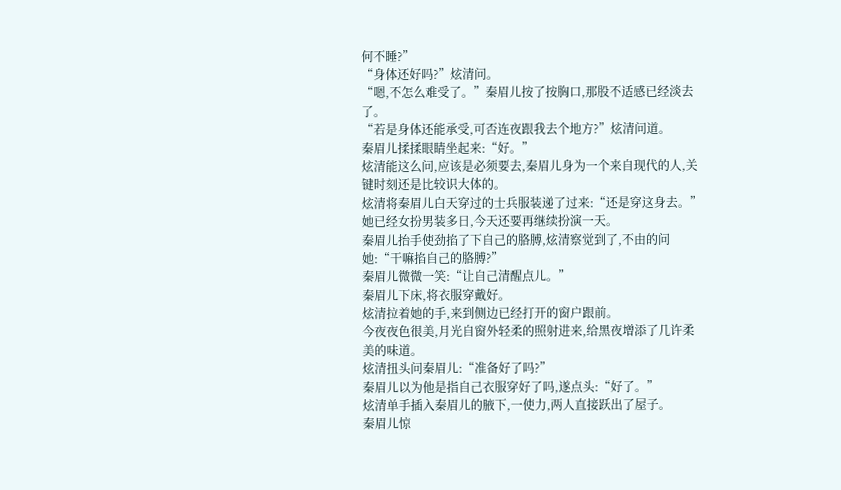何不睡?”
“身体还好吗?”炫清问。
“嗯,不怎么难受了。”秦眉儿按了按胸口,那股不适感已经淡去了。
“若是身体还能承受,可否连夜跟我去个地方?”炫清问道。
秦眉儿揉揉眼睛坐起来:“好。”
炫清能这么问,应该是必须要去,秦眉儿身为一个来自现代的人,关键时刻还是比较识大体的。
炫清将秦眉儿白天穿过的士兵服装递了过来:“还是穿这身去。”
她已经女扮男装多日,今天还要再继续扮演一天。
秦眉儿抬手使劲掐了下自己的胳膊,炫清察觉到了,不由的问她:“干嘛掐自己的胳膊?”
秦眉儿微微一笑:“让自己清醒点儿。”
秦眉儿下床,将衣服穿戴好。
炫清拉着她的手,来到侧边已经打开的窗户跟前。
今夜夜色很美,月光自窗外轻柔的照射进来,给黑夜增添了几许柔美的味道。
炫清扭头问秦眉儿:“准备好了吗?”
秦眉儿以为他是指自己衣服穿好了吗,遂点头:“好了。”
炫清单手插入秦眉儿的腋下,一使力,两人直接跃出了屋子。
秦眉儿惊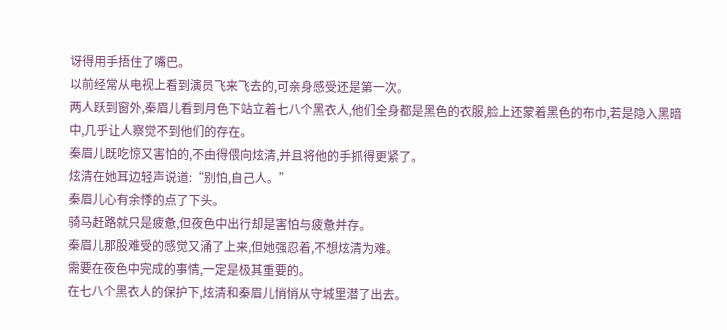讶得用手捂住了嘴巴。
以前经常从电视上看到演员飞来飞去的,可亲身感受还是第一次。
两人跃到窗外,秦眉儿看到月色下站立着七八个黑衣人,他们全身都是黑色的衣服,脸上还蒙着黑色的布巾,若是隐入黑暗中,几乎让人察觉不到他们的存在。
秦眉儿既吃惊又害怕的,不由得偎向炫清,并且将他的手抓得更紧了。
炫清在她耳边轻声说道:“别怕,自己人。”
秦眉儿心有余悸的点了下头。
骑马赶路就只是疲惫,但夜色中出行却是害怕与疲惫并存。
秦眉儿那股难受的感觉又涌了上来,但她强忍着,不想炫清为难。
需要在夜色中完成的事情,一定是极其重要的。
在七八个黑衣人的保护下,炫清和秦眉儿悄悄从守城里潜了出去。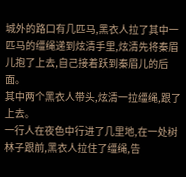城外的路口有几匹马,黑衣人拉了其中一匹马的缰绳递到炫清手里,炫清先将秦眉儿抱了上去,自己接着跃到秦眉儿的后面。
其中两个黑衣人带头,炫清一拉缰绳,跟了上去。
一行人在夜色中行进了几里地,在一处树林子跟前,黑衣人拉住了缰绳,告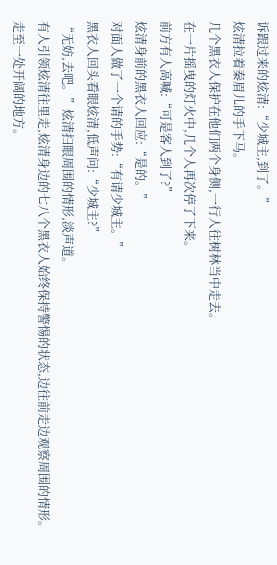诉跟过来的炫清:“少城主,到了。”
炫清拉着秦眉儿的手下马。
几个黑衣人保护在他们两个身侧,一行人往树林当中走去。
在一片摇曳的灯火中,几个人再次停了下来。
前方有人高喊:“可是客人到了?”
炫清身前的黑衣人回应:“是的。”
对面人做了一个请的手势:“有请少城主。”
黑衣人回头看眼炫清,低声问:“少城主?”
“无妨,去吧。”炫清扫眼周围的情形,淡声道。
有人引领炫清往里走,炫清身边的七八个黑衣人始终保持警惕的状态,边往前走边观察周围的情形。
走至一处开阔的地方。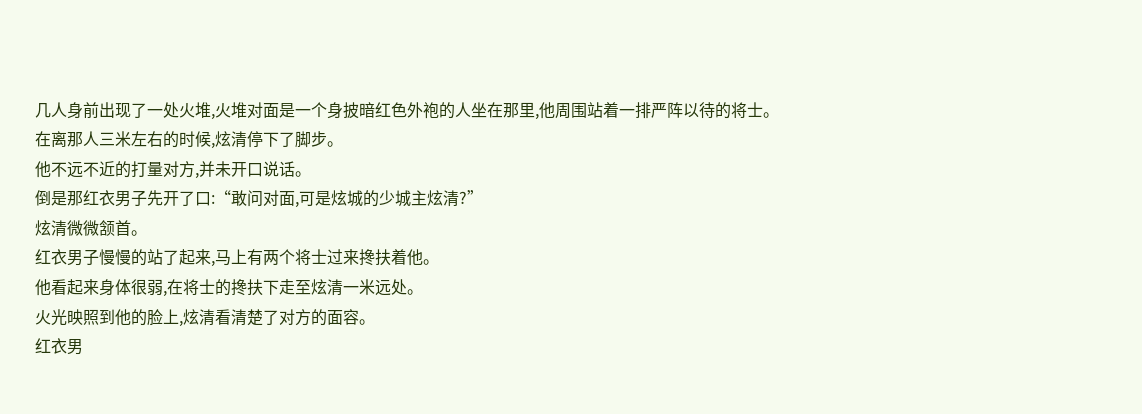几人身前出现了一处火堆,火堆对面是一个身披暗红色外袍的人坐在那里,他周围站着一排严阵以待的将士。
在离那人三米左右的时候,炫清停下了脚步。
他不远不近的打量对方,并未开口说话。
倒是那红衣男子先开了口:“敢问对面,可是炫城的少城主炫清?”
炫清微微颔首。
红衣男子慢慢的站了起来,马上有两个将士过来搀扶着他。
他看起来身体很弱,在将士的搀扶下走至炫清一米远处。
火光映照到他的脸上,炫清看清楚了对方的面容。
红衣男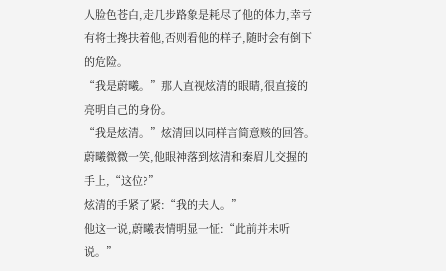人脸色苍白,走几步路象是耗尽了他的体力,幸亏有将士搀扶着他,否则看他的样子,随时会有倒下的危险。
“我是蔚曦。”那人直视炫清的眼睛,很直接的亮明自己的身份。
“我是炫清。”炫清回以同样言简意赅的回答。
蔚曦微微一笑,他眼神落到炫清和秦眉儿交握的手上,“这位?”
炫清的手紧了紧:“我的夫人。”
他这一说,蔚曦表情明显一怔:“此前并未听说。”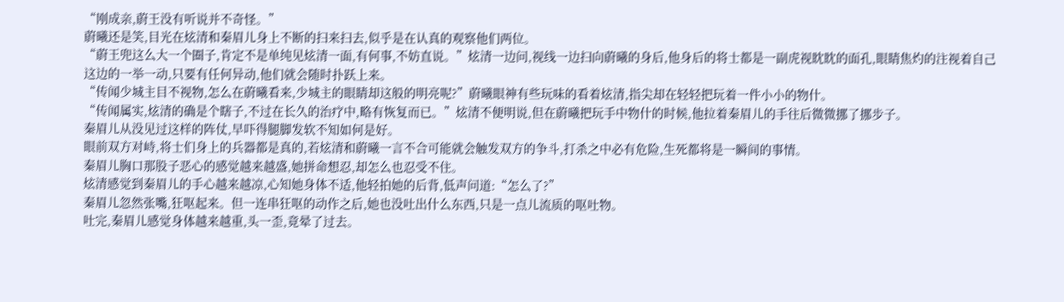“刚成亲,蔚王没有听说并不奇怪。”
蔚曦还是笑,目光在炫清和秦眉儿身上不断的扫来扫去,似乎是在认真的观察他们两位。
“蔚王兜这么大一个圈子,肯定不是单纯见炫清一面,有何事,不妨直说。”炫清一边问,视线一边扫向蔚曦的身后,他身后的将士都是一副虎视眈眈的面孔,眼睛焦灼的注视着自己这边的一举一动,只要有任何异动,他们就会随时扑跃上来。
“传闻少城主目不视物,怎么在蔚曦看来,少城主的眼睛却这般的明亮呢?”蔚曦眼神有些玩味的看着炫清,指尖却在轻轻把玩着一件小小的物什。
“传闻属实,炫清的确是个瞎子,不过在长久的治疗中,略有恢复而已。”炫清不便明说,但在蔚曦把玩手中物什的时候,他拉着秦眉儿的手往后微微挪了挪步子。
秦眉儿从没见过这样的阵仗,早吓得腿脚发软不知如何是好。
眼前双方对峙,将士们身上的兵器都是真的,若炫清和蔚曦一言不合可能就会触发双方的争斗,打杀之中必有危险,生死都将是一瞬间的事情。
秦眉儿胸口那股子恶心的感觉越来越盛,她拼命想忍,却怎么也忍受不住。
炫清感觉到秦眉儿的手心越来越凉,心知她身体不适,他轻拍她的后背,低声问道:“怎么了?”
秦眉儿忽然张嘴,狂呕起来。但一连串狂呕的动作之后,她也没吐出什么东西,只是一点儿流质的呕吐物。
吐完,秦眉儿感觉身体越来越重,头一歪,竟晕了过去。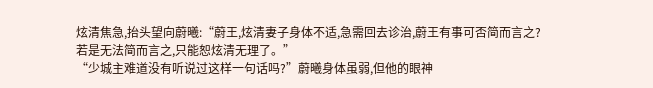炫清焦急,抬头望向蔚曦:“蔚王,炫清妻子身体不适,急需回去诊治,蔚王有事可否简而言之?若是无法简而言之,只能恕炫清无理了。”
“少城主难道没有听说过这样一句话吗?”蔚曦身体虽弱,但他的眼神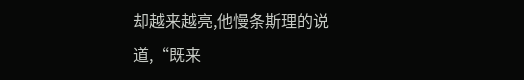却越来越亮,他慢条斯理的说道,“既来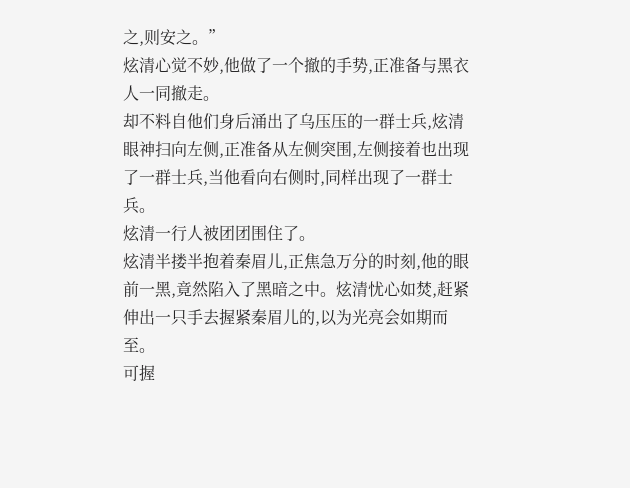之,则安之。”
炫清心觉不妙,他做了一个撤的手势,正准备与黑衣人一同撤走。
却不料自他们身后涌出了乌压压的一群士兵,炫清眼神扫向左侧,正准备从左侧突围,左侧接着也出现了一群士兵,当他看向右侧时,同样出现了一群士兵。
炫清一行人被团团围住了。
炫清半搂半抱着秦眉儿,正焦急万分的时刻,他的眼前一黑,竟然陷入了黑暗之中。炫清忧心如焚,赶紧伸出一只手去握紧秦眉儿的,以为光亮会如期而至。
可握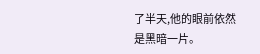了半天,他的眼前依然是黑暗一片。